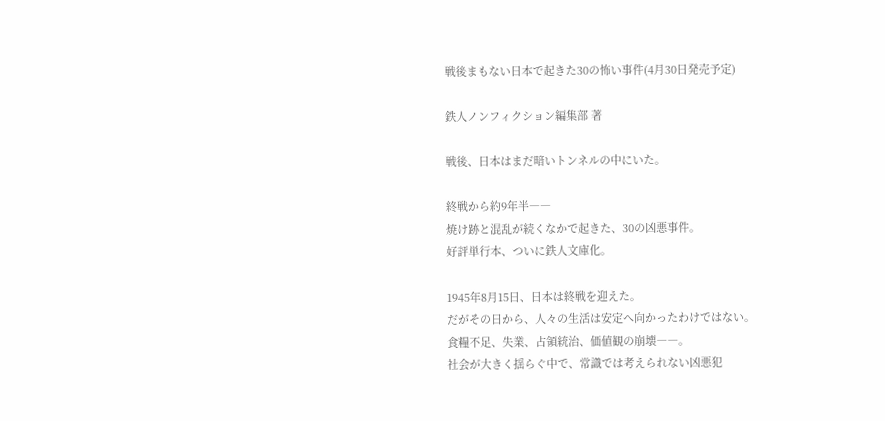戦後まもない日本で起きた30の怖い事件(4月30日発売予定)

鉄人ノンフィクション編集部 著

戦後、日本はまだ暗いトンネルの中にいた。

終戦から約9年半――
焼け跡と混乱が続くなかで起きた、30の凶悪事件。
好評単行本、ついに鉄人文庫化。

1945年8月15日、日本は終戦を迎えた。
だがその日から、人々の生活は安定へ向かったわけではない。
食糧不足、失業、占領統治、価値観の崩壊――。
社会が大きく揺らぐ中で、常識では考えられない凶悪犯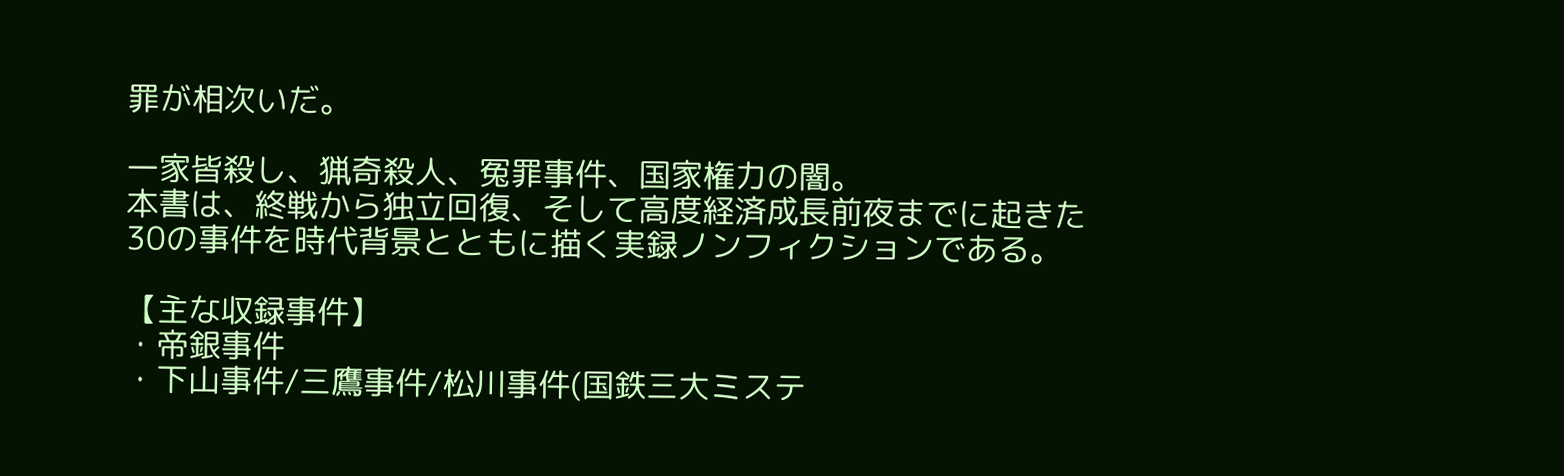罪が相次いだ。

一家皆殺し、猟奇殺人、冤罪事件、国家権力の闇。
本書は、終戦から独立回復、そして高度経済成長前夜までに起きた
30の事件を時代背景とともに描く実録ノンフィクションである。

【主な収録事件】
・帝銀事件
・下山事件/三鷹事件/松川事件(国鉄三大ミステ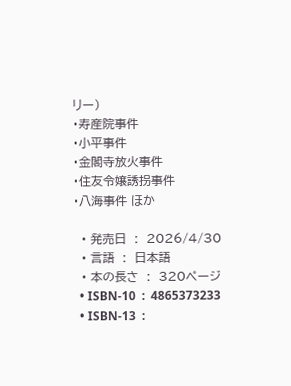リー)
・寿産院事件
・小平事件
・金閣寺放火事件
・住友令嬢誘拐事件
・八海事件 ほか

  • 発売日  :  2026/4/30
  • 言語  :  日本語
  • 本の長さ  :  320ページ
  • ISBN-10  :  4865373233
  • ISBN-13  :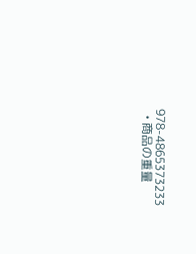978-4865373233
  • 商品の重量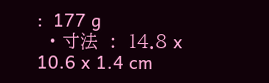:  177 g
  • 寸法  :  14.8 x 10.6 x 1.4 cm